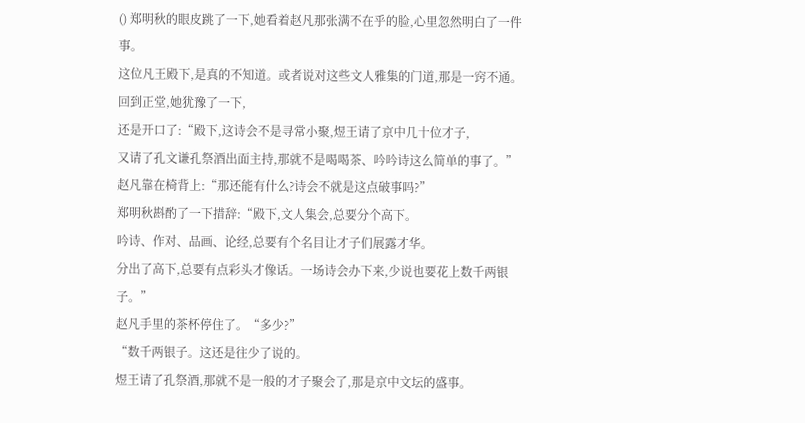() 郑明秋的眼皮跳了一下,她看着赵凡那张满不在乎的脸,心里忽然明白了一件事。
这位凡王殿下,是真的不知道。或者说对这些文人雅集的门道,那是一窍不通。
回到正堂,她犹豫了一下,
还是开口了:“殿下,这诗会不是寻常小聚,煜王请了京中几十位才子,
又请了孔文谦孔祭酒出面主持,那就不是喝喝茶、吟吟诗这么简单的事了。”
赵凡靠在椅背上:“那还能有什么?诗会不就是这点破事吗?”
郑明秋斟酌了一下措辞:“殿下,文人集会,总要分个高下。
吟诗、作对、品画、论经,总要有个名目让才子们展露才华。
分出了高下,总要有点彩头才像话。一场诗会办下来,少说也要花上数千两银子。”
赵凡手里的茶杯停住了。“多少?”
“数千两银子。这还是往少了说的。
煜王请了孔祭酒,那就不是一般的才子聚会了,那是京中文坛的盛事。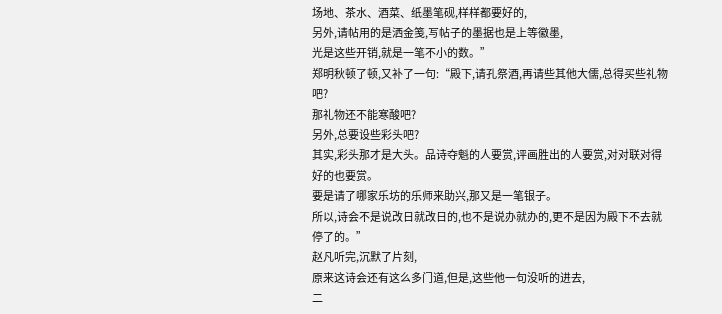场地、茶水、酒菜、纸墨笔砚,样样都要好的,
另外,请帖用的是洒金笺,写帖子的墨据也是上等徽墨,
光是这些开销,就是一笔不小的数。”
郑明秋顿了顿,又补了一句:“殿下,请孔祭酒,再请些其他大儒,总得买些礼物吧?
那礼物还不能寒酸吧?
另外,总要设些彩头吧?
其实,彩头那才是大头。品诗夺魁的人要赏,评画胜出的人要赏,对对联对得好的也要赏。
要是请了哪家乐坊的乐师来助兴,那又是一笔银子。
所以,诗会不是说改日就改日的,也不是说办就办的,更不是因为殿下不去就停了的。”
赵凡听完,沉默了片刻,
原来这诗会还有这么多门道,但是,这些他一句没听的进去,
二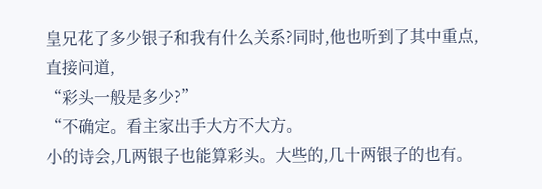皇兄花了多少银子和我有什么关系?同时,他也听到了其中重点,
直接问道,
“彩头一般是多少?”
“不确定。看主家出手大方不大方。
小的诗会,几两银子也能算彩头。大些的,几十两银子的也有。